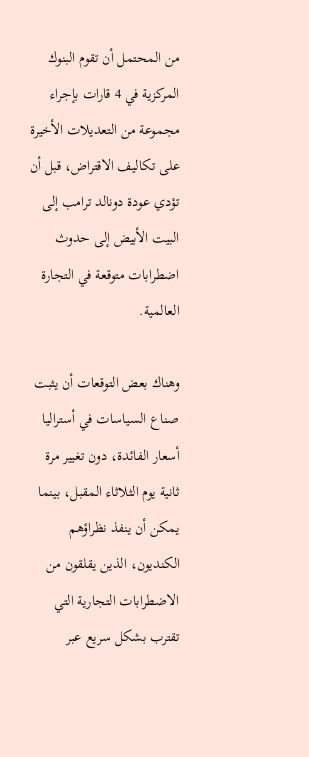من المحتمل أن تقوم البنوك المركزية في 4 قارات بإجراء مجموعة من التعديلات الأخيرة على تكاليف الاقتراض، قبل أن تؤدي عودة دونالد ترامب إلى البيت الأبيض إلى حدوث اضطرابات متوقعة في التجارة العالمية.

وهناك بعض التوقعات أن يثبت صناع السياسات في أستراليا أسعار الفائدة، دون تغيير مرة ثانية يوم الثلاثاء المقبل، بينما يمكن أن ينفذ نظراؤهم الكنديون، الذين يقلقون من الاضطرابات التجارية التي تقترب بشكل سريع عبر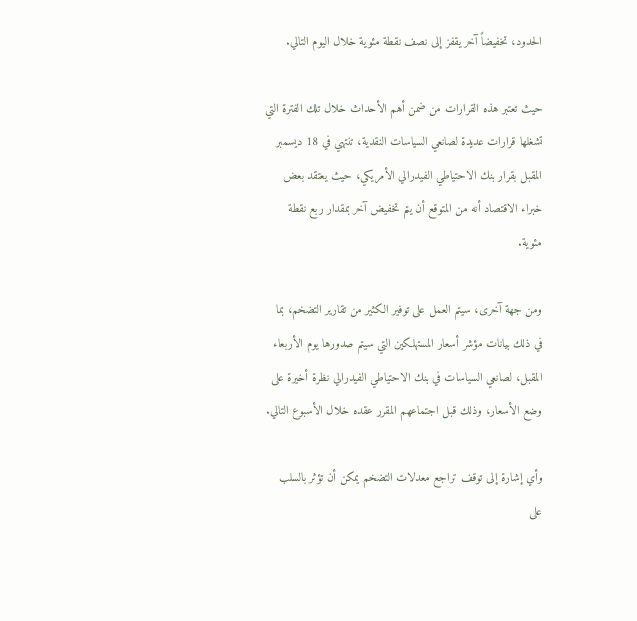الحدود، تخفيضاً آخر يقفز إلى نصف نقطة مئوية خلال اليوم التالي.

حيث تعتبر هذه القرارات من ضمن أهم الأحداث خلال تلك الفترة التي تشغلها قرارات عديدة لصانعي السياسات النقدية، تنتهي في 18 ديسمبر المقبل بقرار بنك الاحتياطي الفيدرالي الأمريكي، حيث يعتقد بعض خبراء الاقتصاد أنه من المتوقع أن يتم تخفيض آخر بمقدار ربع نقطة مئوية.

ومن جهة آخرى، سيتم العمل على توفير الكثير من تقارير التضخم، بما في ذلك بيانات مؤشر أسعار المستهلكين التي سيتم صدورها يوم الأربعاء المقبل، لصانعي السياسات في بنك الاحتياطي الفيدرالي نظرة أخيرة على وضع الأسعار، وذلك قبل اجتماعهم المقرر عقده خلال الأسبوع التالي.

وأي إشارة إلى توقف تراجع معدلات التضخم يمكن أن تؤثر بالسلب على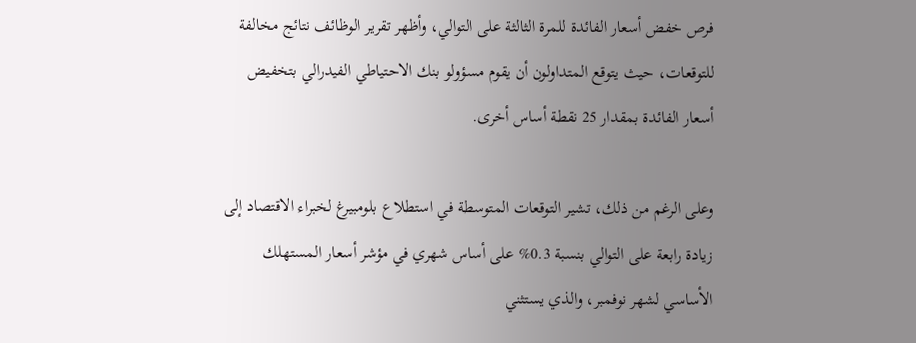فرص خفض أسعار الفائدة للمرة الثالثة على التوالي، وأظهر تقرير الوظائف نتائج مخالفة للتوقعات، حيث يتوقع المتداولون أن يقوم مسؤولو بنك الاحتياطي الفيدرالي بتخفيض أسعار الفائدة بمقدار 25 نقطة أساس أخرى.

وعلى الرغم من ذلك، تشير التوقعات المتوسطة في استطلاع بلومبيرغ لخبراء الاقتصاد إلى زيادة رابعة على التوالي بنسبة 0.3% على أساس شهري في مؤشر أسعار المستهلك الأساسي لشهر نوفمبر، والذي يستثني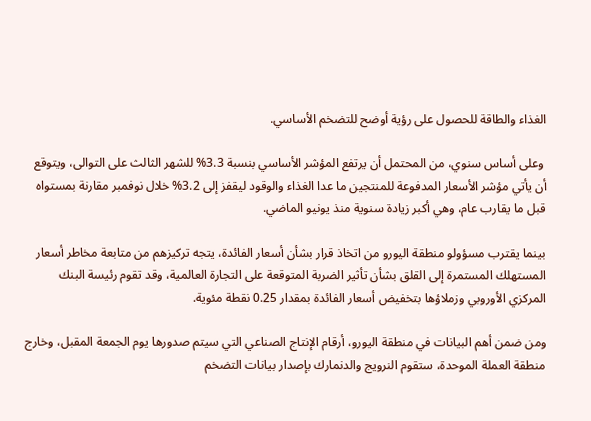الغذاء والطاقة للحصول على رؤية أوضح للتضخم الأساسي.

 وعلى أساس سنوي، من المحتمل أن يرتفع المؤشر الأساسي بنسبة 3.3% للشهر الثالث على التوالى، ويتوقع أن يأتي مؤشر الأسعار المدفوعة للمنتجين ما عدا الغذاء والوقود ليقفز إلى 3.2% خلال نوفمبر مقارنة بمستواه قبل ما يقارب عام، وهي أكبر زيادة سنوية منذ يونيو الماضي.

بينما يقترب مسؤولو منطقة اليورو من اتخاذ قرار بشأن أسعار الفائدة، يتجه تركيزهم من متابعة مخاطر أسعار المستهلك المستمرة إلى القلق بشأن تأثير الضربة المتوقعة على التجارة العالمية، وقد تقوم رئيسة البنك المركزي الأوروبي وزملاؤها بتخفيض أسعار الفائدة بمقدار 0.25 نقطة مئوية.

ومن ضمن أهم البيانات في منطقة اليورو، أرقام الإنتاج الصناعي التي سيتم صدورها يوم الجمعة المقبل، وخارج منطقة العملة الموحدة، ستقوم النرويج والدنمارك بإصدار بيانات التضخم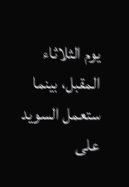يوم الثلاثاء المقبل، بينما ستعمل السويد على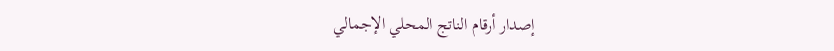إصدار أرقام الناتج المحلي الإجمالي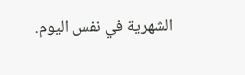الشهرية في نفس اليوم.